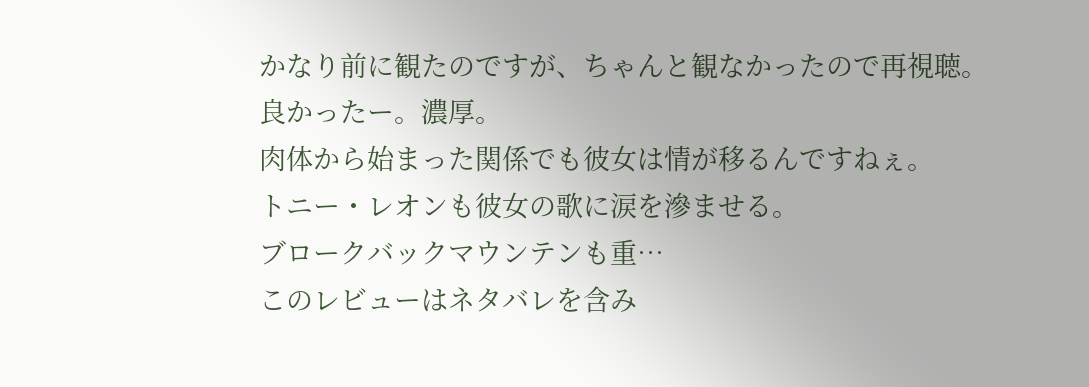かなり前に観たのですが、ちゃんと観なかったので再視聴。
良かったー。濃厚。
肉体から始まった関係でも彼女は情が移るんですねぇ。
トニー・レオンも彼女の歌に涙を滲ませる。
ブロークバックマウンテンも重…
このレビューはネタバレを含み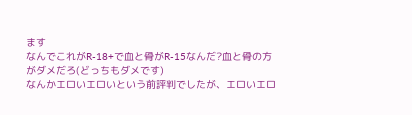ます
なんでこれがR-18+で血と骨がR-15なんだ?血と骨の方がダメだろ(どっちもダメです)
なんかエロいエロいという前評判でしたが、エロいエロ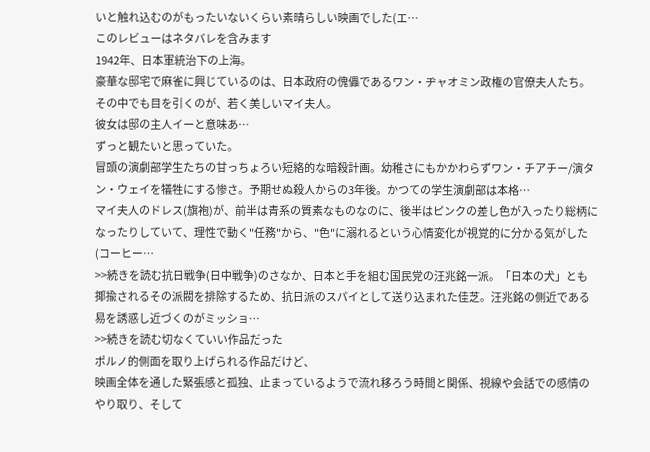いと触れ込むのがもったいないくらい素晴らしい映画でした(エ…
このレビューはネタバレを含みます
1942年、日本軍統治下の上海。
豪華な邸宅で麻雀に興じているのは、日本政府の傀儡であるワン・ヂャオミン政権の官僚夫人たち。
その中でも目を引くのが、若く美しいマイ夫人。
彼女は邸の主人イーと意味あ…
ずっと観たいと思っていた。
冒頭の演劇部学生たちの甘っちょろい短絡的な暗殺計画。幼稚さにもかかわらずワン・チアチー/演タン・ウェイを犠牲にする惨さ。予期せぬ殺人からの3年後。かつての学生演劇部は本格…
マイ夫人のドレス(旗袍)が、前半は青系の質素なものなのに、後半はピンクの差し色が入ったり総柄になったりしていて、理性で動く"任務"から、"色"に溺れるという心情変化が視覚的に分かる気がした(コーヒー…
>>続きを読む抗日戦争(日中戦争)のさなか、日本と手を組む国民党の汪兆銘一派。「日本の犬」とも揶揄されるその派閥を排除するため、抗日派のスパイとして送り込まれた佳芝。汪兆銘の側近である易を誘惑し近づくのがミッショ…
>>続きを読む切なくていい作品だった
ポルノ的側面を取り上げられる作品だけど、
映画全体を通した緊張感と孤独、止まっているようで流れ移ろう時間と関係、視線や会話での感情のやり取り、そして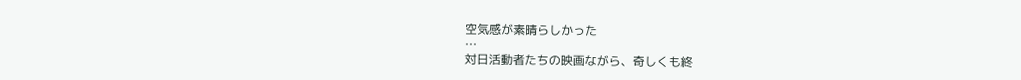空気感が素晴らしかった
…
対日活動者たちの映画ながら、奇しくも終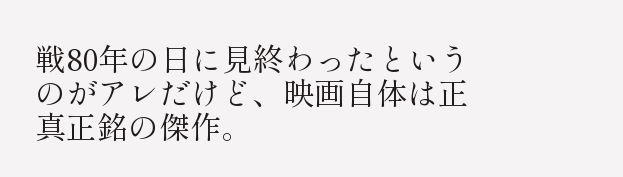戦80年の日に見終わったというのがアレだけど、映画自体は正真正銘の傑作。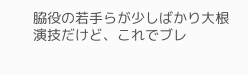脇役の若手らが少しばかり大根演技だけど、これでブレ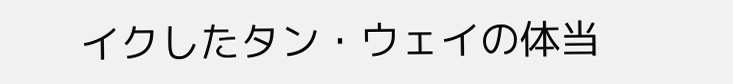イクしたタン・ウェイの体当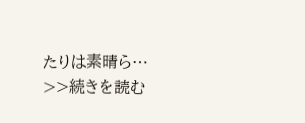たりは素晴ら…
>>続きを読む